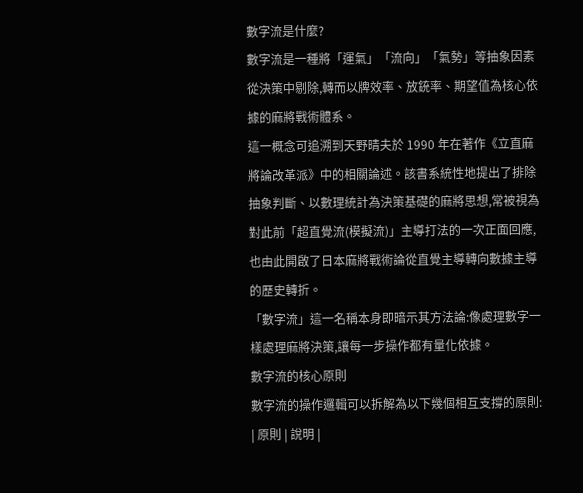數字流是什麼?
數字流是一種將「運氣」「流向」「氣勢」等抽象因素從決策中剔除,轉而以牌效率、放銃率、期望值為核心依據的麻將戰術體系。
這一概念可追溯到天野晴夫於 1990 年在著作《立直麻將論改革派》中的相關論述。該書系統性地提出了排除抽象判斷、以數理統計為決策基礎的麻將思想,常被視為對此前「超直覺流(模擬流)」主導打法的一次正面回應,也由此開啟了日本麻將戰術論從直覺主導轉向數據主導的歷史轉折。
「數字流」這一名稱本身即暗示其方法論:像處理數字一樣處理麻將決策,讓每一步操作都有量化依據。
數字流的核心原則
數字流的操作邏輯可以拆解為以下幾個相互支撐的原則:
| 原則 | 說明 |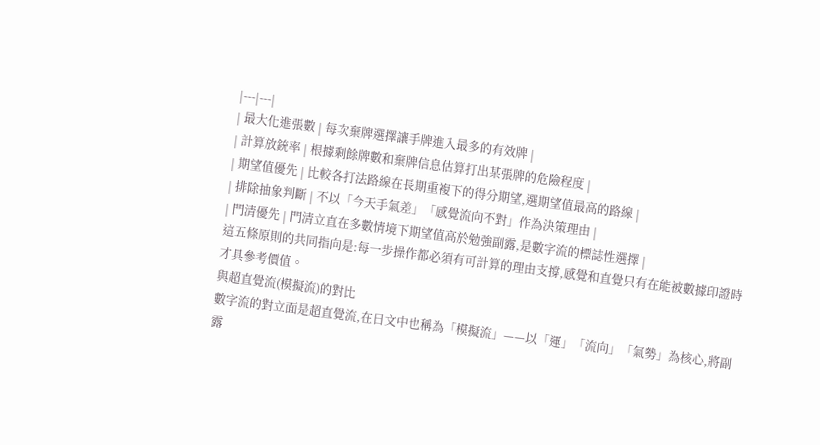|---|---|
| 最大化進張數 | 每次棄牌選擇讓手牌進入最多的有效牌 |
| 計算放銃率 | 根據剩餘牌數和棄牌信息估算打出某張牌的危險程度 |
| 期望值優先 | 比較各打法路線在長期重複下的得分期望,選期望值最高的路線 |
| 排除抽象判斷 | 不以「今天手氣差」「感覺流向不對」作為決策理由 |
| 門清優先 | 門清立直在多數情境下期望值高於勉強副露,是數字流的標誌性選擇 |
這五條原則的共同指向是:每一步操作都必須有可計算的理由支撐,感覺和直覺只有在能被數據印證時才具參考價值。
與超直覺流(模擬流)的對比
數字流的對立面是超直覺流,在日文中也稱為「模擬流」——以「運」「流向」「氣勢」為核心,將副露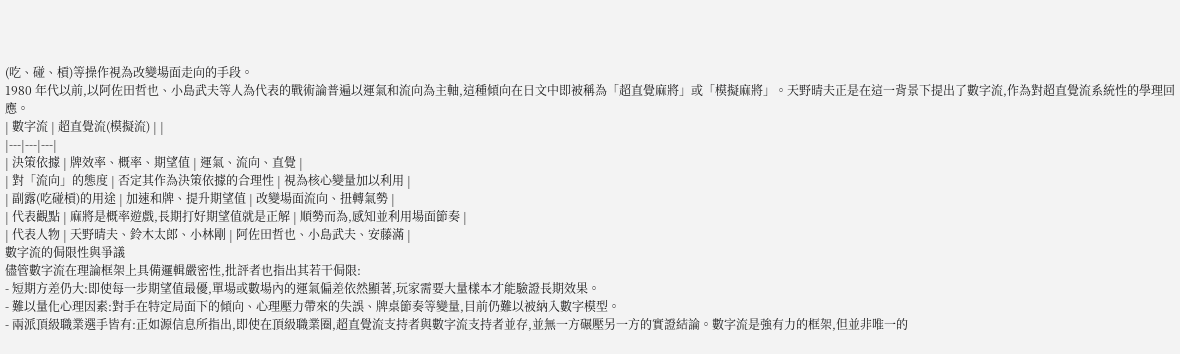(吃、碰、槓)等操作視為改變場面走向的手段。
1980 年代以前,以阿佐田哲也、小島武夫等人為代表的戰術論普遍以運氣和流向為主軸,這種傾向在日文中即被稱為「超直覺麻將」或「模擬麻將」。天野晴夫正是在這一背景下提出了數字流,作為對超直覺流系統性的學理回應。
| 數字流 | 超直覺流(模擬流) | |
|---|---|---|
| 決策依據 | 牌效率、概率、期望值 | 運氣、流向、直覺 |
| 對「流向」的態度 | 否定其作為決策依據的合理性 | 視為核心變量加以利用 |
| 副露(吃碰槓)的用途 | 加速和牌、提升期望值 | 改變場面流向、扭轉氣勢 |
| 代表觀點 | 麻將是概率遊戲,長期打好期望值就是正解 | 順勢而為,感知並利用場面節奏 |
| 代表人物 | 天野晴夫、鈴木太郎、小林剛 | 阿佐田哲也、小島武夫、安藤滿 |
數字流的侷限性與爭議
儘管數字流在理論框架上具備邏輯嚴密性,批評者也指出其若干侷限:
- 短期方差仍大:即使每一步期望值最優,單場或數場內的運氣偏差依然顯著,玩家需要大量樣本才能驗證長期效果。
- 難以量化心理因素:對手在特定局面下的傾向、心理壓力帶來的失誤、牌桌節奏等變量,目前仍難以被納入數字模型。
- 兩派頂級職業選手皆有:正如源信息所指出,即使在頂級職業圈,超直覺流支持者與數字流支持者並存,並無一方碾壓另一方的實證結論。數字流是強有力的框架,但並非唯一的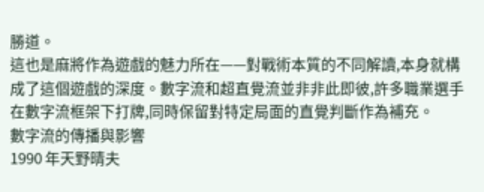勝道。
這也是麻將作為遊戲的魅力所在——對戰術本質的不同解讀,本身就構成了這個遊戲的深度。數字流和超直覺流並非非此即彼,許多職業選手在數字流框架下打牌,同時保留對特定局面的直覺判斷作為補充。
數字流的傳播與影響
1990 年天野晴夫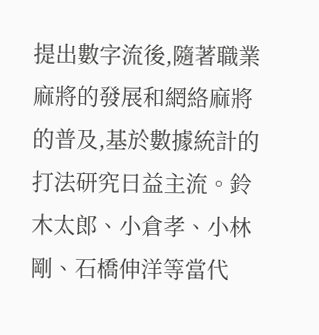提出數字流後,隨著職業麻將的發展和網絡麻將的普及,基於數據統計的打法研究日益主流。鈴木太郎、小倉孝、小林剛、石橋伸洋等當代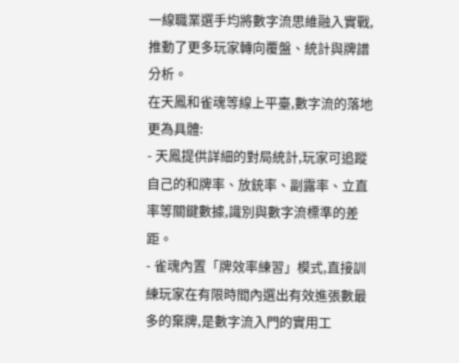一線職業選手均將數字流思維融入實戰,推動了更多玩家轉向覆盤、統計與牌譜分析。
在天鳳和雀魂等線上平臺,數字流的落地更為具體:
- 天鳳提供詳細的對局統計,玩家可追蹤自己的和牌率、放銃率、副露率、立直率等關鍵數據,識別與數字流標準的差距。
- 雀魂內置「牌效率練習」模式,直接訓練玩家在有限時間內選出有效進張數最多的棄牌,是數字流入門的實用工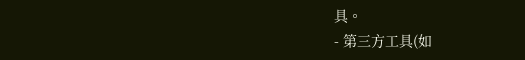具。
- 第三方工具(如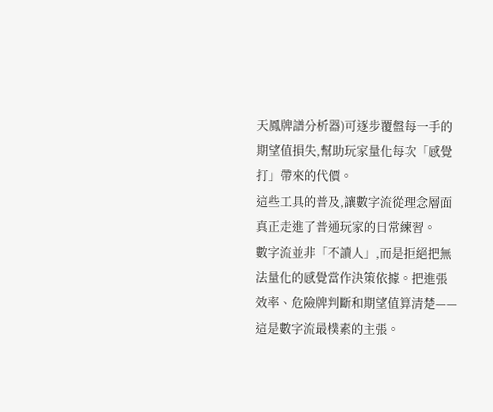天鳳牌譜分析器)可逐步覆盤每一手的期望值損失,幫助玩家量化每次「感覺打」帶來的代價。
這些工具的普及,讓數字流從理念層面真正走進了普通玩家的日常練習。
數字流並非「不讀人」,而是拒絕把無法量化的感覺當作決策依據。把進張效率、危險牌判斷和期望值算清楚——這是數字流最樸素的主張。